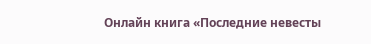Онлайн книга «Последние невесты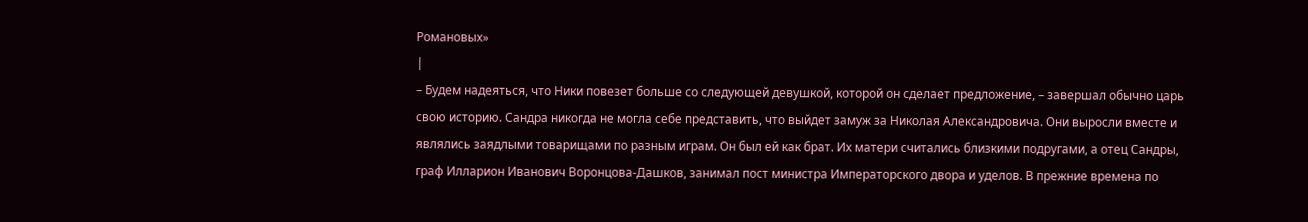Романовых»
|
– Будем надеяться, что Ники повезет больше со следующей девушкой, которой он сделает предложение, – завершал обычно царь свою историю. Сандра никогда не могла себе представить, что выйдет замуж за Николая Александровича. Они выросли вместе и являлись заядлыми товарищами по разным играм. Он был ей как брат. Их матери считались близкими подругами, а отец Сандры, граф Илларион Иванович Воронцова-Дашков, занимал пост министра Императорского двора и уделов. В прежние времена по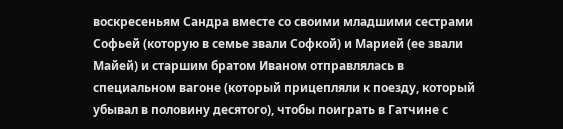воскресеньям Сандра вместе со своими младшими сестрами Софьей (которую в семье звали Софкой) и Марией (ее звали Майей) и старшим братом Иваном отправлялась в специальном вагоне (который прицепляли к поезду, который убывал в половину десятого), чтобы поиграть в Гатчине с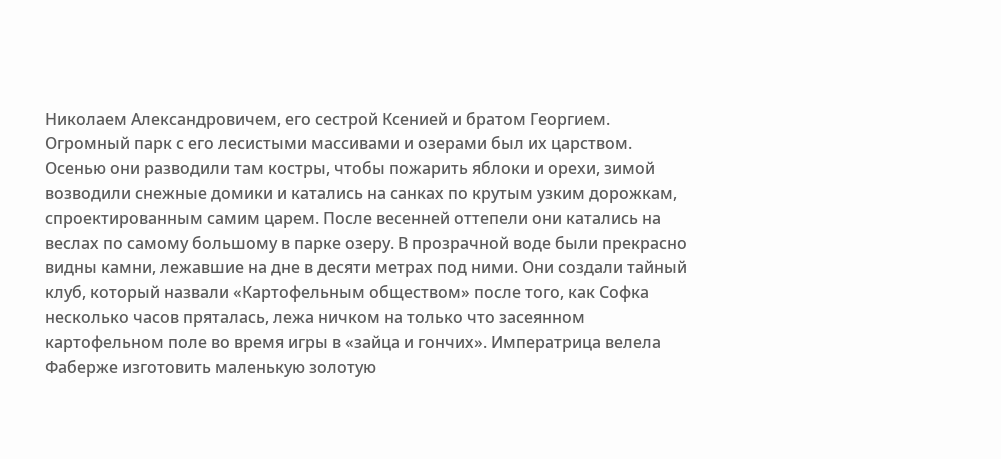Николаем Александровичем, его сестрой Ксенией и братом Георгием. Огромный парк с его лесистыми массивами и озерами был их царством. Осенью они разводили там костры, чтобы пожарить яблоки и орехи, зимой возводили снежные домики и катались на санках по крутым узким дорожкам, спроектированным самим царем. После весенней оттепели они катались на веслах по самому большому в парке озеру. В прозрачной воде были прекрасно видны камни, лежавшие на дне в десяти метрах под ними. Они создали тайный клуб, который назвали «Картофельным обществом» после того, как Софка несколько часов пряталась, лежа ничком на только что засеянном картофельном поле во время игры в «зайца и гончих». Императрица велела Фаберже изготовить маленькую золотую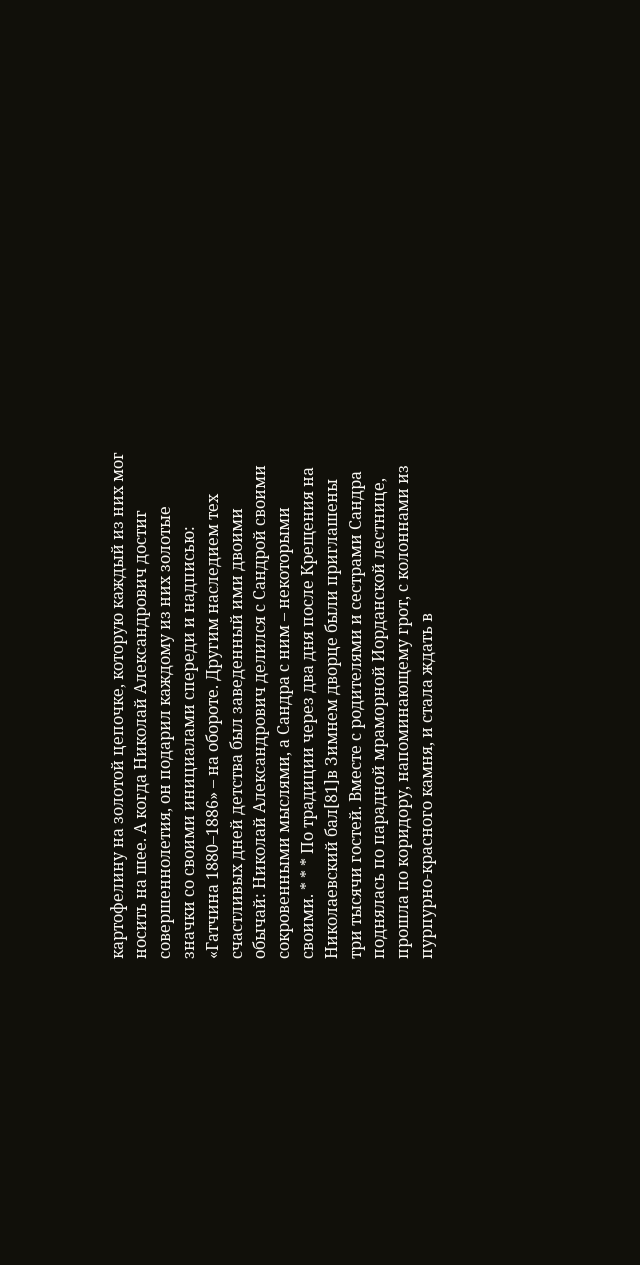картофелину на золотой цепочке, которую каждый из них мог носить на шее. А когда Николай Александрович достиг совершеннолетия, он подарил каждому из них золотые значки со своими инициалами спереди и надписью: «Гатчина 1880–1886» – на обороте. Другим наследием тех счастливых дней детства был заведенный ими двоими обычай: Николай Александрович делился с Сандрой своими сокровенными мыслями, а Сандра с ним – некоторыми своими. * * * По традиции через два дня после Крещения на Николаевский бал[81]в Зимнем дворце были приглашены три тысячи гостей. Вместе с родителями и сестрами Сандра поднялась по парадной мраморной Иорданской лестнице, прошла по коридору, напоминающему грот, с колоннами из пурпурно-красного камня, и стала ждать в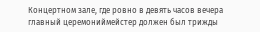Концертном зале, где ровно в девять часов вечера главный церемониймейстер должен был трижды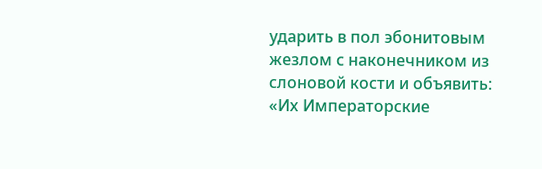ударить в пол эбонитовым жезлом с наконечником из слоновой кости и объявить: «Их Императорские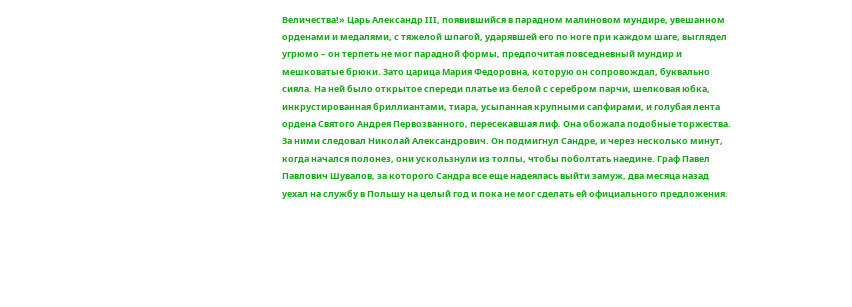Величества!» Царь Александр III, появившийся в парадном малиновом мундире, увешанном орденами и медалями, с тяжелой шпагой, ударявшей его по ноге при каждом шаге, выглядел угрюмо – он терпеть не мог парадной формы, предпочитая повседневный мундир и мешковатые брюки. Зато царица Мария Федоровна, которую он сопровождал, буквально сияла. На ней было открытое спереди платье из белой с серебром парчи, шелковая юбка, инкрустированная бриллиантами, тиара, усыпанная крупными сапфирами, и голубая лента ордена Святого Андрея Первозванного, пересекавшая лиф. Она обожала подобные торжества. За ними следовал Николай Александрович. Он подмигнул Сандре, и через несколько минут, когда начался полонез, они ускользнули из толпы, чтобы поболтать наедине. Граф Павел Павлович Шувалов, за которого Сандра все еще надеялась выйти замуж, два месяца назад уехал на службу в Польшу на целый год и пока не мог сделать ей официального предложения.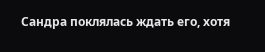Сандра поклялась ждать его, хотя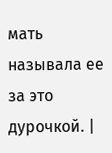мать называла ее за это дурочкой. |